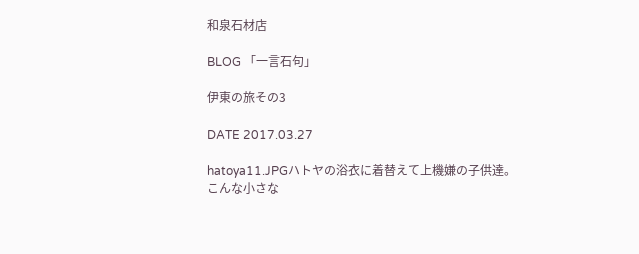和泉石材店

BLOG 「一言石句」

伊東の旅その3

DATE 2017.03.27

hatoya11.JPGハトヤの浴衣に着替えて上機嫌の子供達。こんな小さな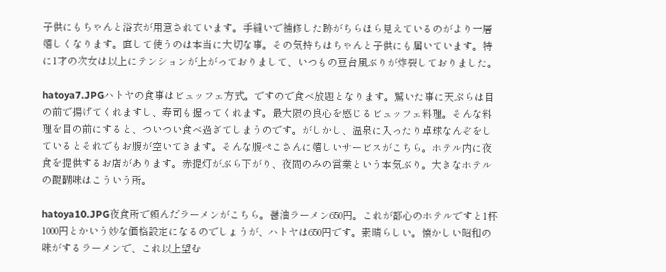子供にもちゃんと浴衣が用意されています。手縫いで補修した跡がちらほら見えているのがより一層嬉しくなります。直して使うのは本当に大切な事。その気持ちはちゃんと子供にも届いています。特に1才の次女は以上にテンションが上がっておりまして、いつもの豆台風ぶりが炸裂しておりました。

hatoya7.JPGハトヤの食事はビュッフェ方式。ですので食べ放題となります。驚いた事に天ぷらは目の前で揚げてくれますし、寿司も握ってくれます。最大限の良心を感じるビュッフェ料理。そんな料理を目の前にすると、ついつい食べ過ぎてしまうのです。がしかし、温泉に入ったり卓球なんぞをしているとそれでもお腹が空いてきます。そんな腹ぺこさんに嬉しいサービスがこちら。ホテル内に夜食を提供するお店があります。赤提灯がぶら下がり、夜間のみの営業という本気ぶり。大きなホテルの醍醐味はこういう所。

hatoya10.JPG夜食所で頼んだラーメンがこちら。醤油ラーメン650円。これが都心のホテルですと1杯1000円とかいう妙な価格設定になるのでしょうが、ハトヤは650円です。素晴らしい。懐かしい昭和の味がするラーメンで、これ以上望む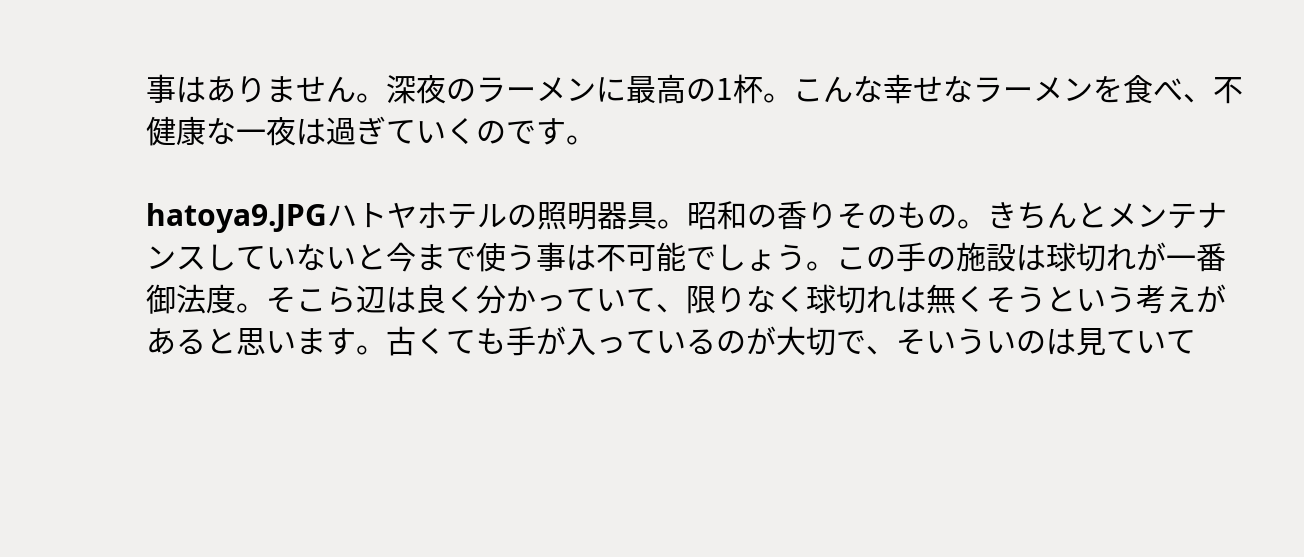事はありません。深夜のラーメンに最高の1杯。こんな幸せなラーメンを食べ、不健康な一夜は過ぎていくのです。

hatoya9.JPGハトヤホテルの照明器具。昭和の香りそのもの。きちんとメンテナンスしていないと今まで使う事は不可能でしょう。この手の施設は球切れが一番御法度。そこら辺は良く分かっていて、限りなく球切れは無くそうという考えがあると思います。古くても手が入っているのが大切で、そいういのは見ていて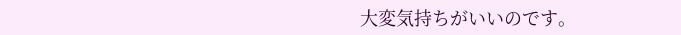大変気持ちがいいのです。